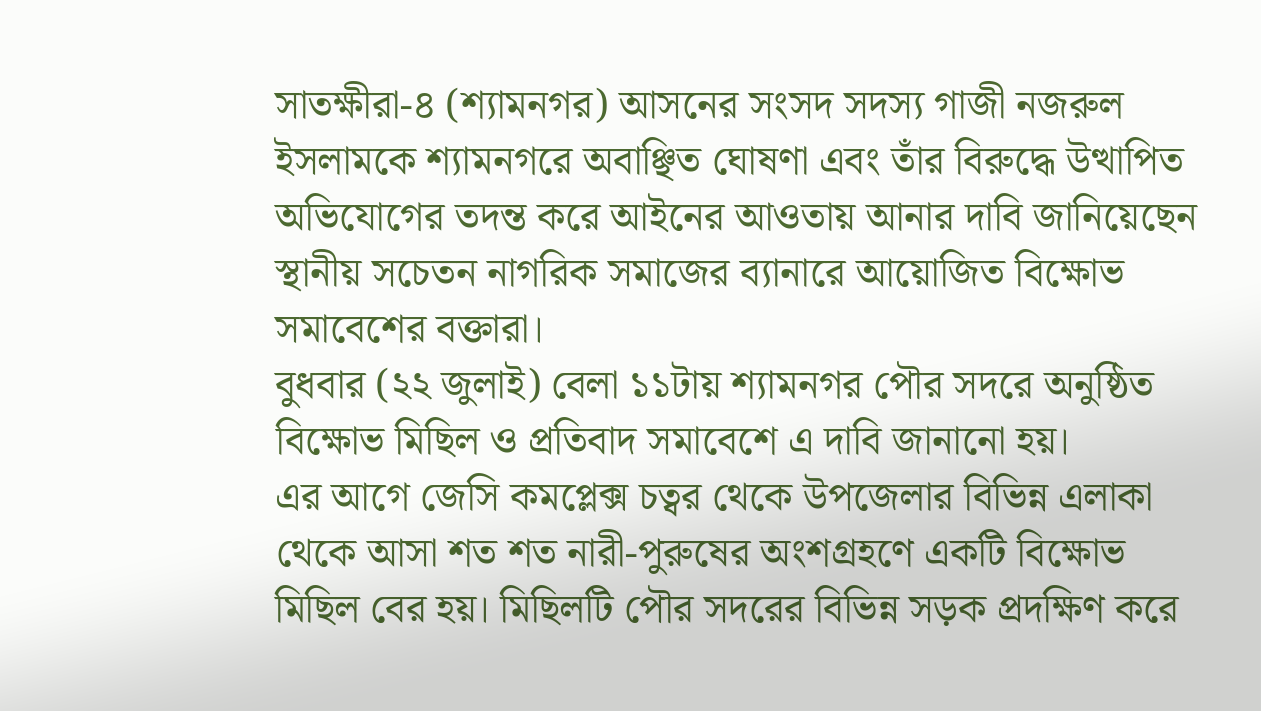সাতক্ষীরা-৪ (শ্যামনগর) আসনের সংসদ সদস্য গাজী নজরুল ইসলামকে শ্যামনগরে অবাঞ্ছিত ঘোষণা এবং তাঁর বিরুদ্ধে উত্থাপিত অভিযোগের তদন্ত করে আইনের আওতায় আনার দাবি জানিয়েছেন স্থানীয় সচেতন নাগরিক সমাজের ব্যানারে আয়োজিত বিক্ষোভ সমাবেশের বক্তারা।
বুধবার (২২ জুলাই) বেলা ১১টায় শ্যামনগর পৌর সদরে অনুষ্ঠিত বিক্ষোভ মিছিল ও প্রতিবাদ সমাবেশে এ দাবি জানানো হয়।
এর আগে জেসি কমপ্লেক্স চত্বর থেকে উপজেলার বিভিন্ন এলাকা থেকে আসা শত শত নারী-পুরুষের অংশগ্রহণে একটি বিক্ষোভ মিছিল বের হয়। মিছিলটি পৌর সদরের বিভিন্ন সড়ক প্রদক্ষিণ করে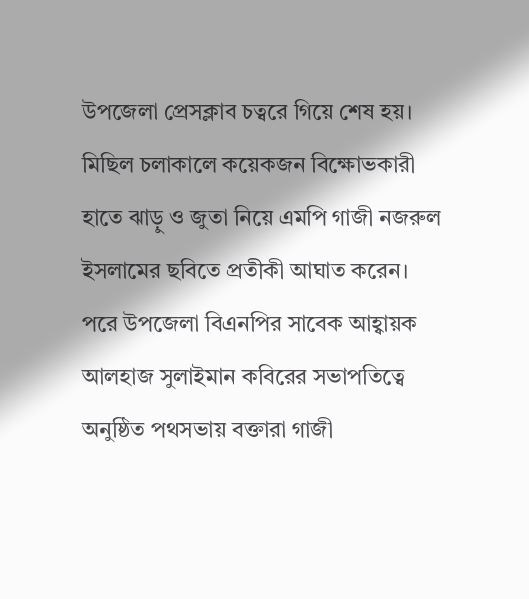উপজেলা প্রেসক্লাব চত্বরে গিয়ে শেষ হয়। মিছিল চলাকালে কয়েকজন বিক্ষোভকারী হাতে ঝাড়ু ও জুতা নিয়ে এমপি গাজী নজরুল ইসলামের ছবিতে প্রতীকী আঘাত করেন।
পরে উপজেলা বিএনপির সাবেক আহ্বায়ক আলহাজ সুলাইমান কবিরের সভাপতিত্বে অনুষ্ঠিত পথসভায় বক্তারা গাজী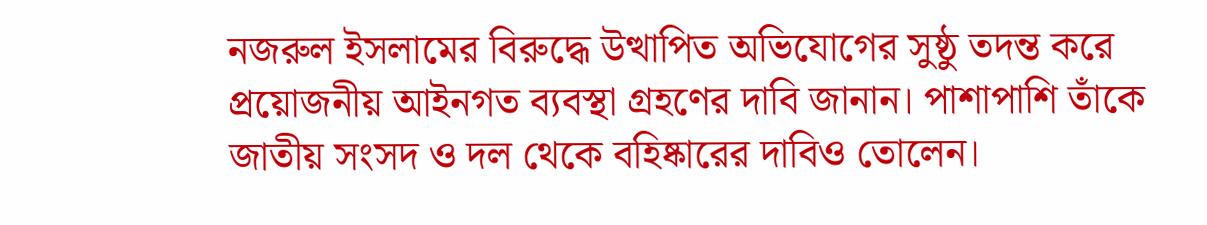নজরুল ইসলামের বিরুদ্ধে উত্থাপিত অভিযোগের সুষ্ঠু তদন্ত করে প্রয়োজনীয় আইনগত ব্যবস্থা গ্রহণের দাবি জানান। পাশাপাশি তাঁকে জাতীয় সংসদ ও দল থেকে বহিষ্কারের দাবিও তোলেন।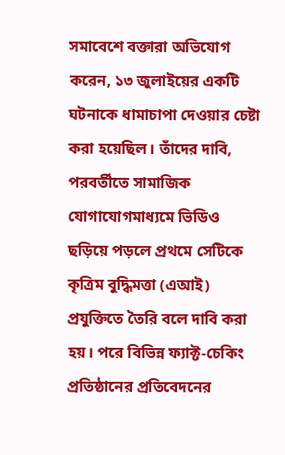সমাবেশে বক্তারা অভিযোগ করেন, ১৩ জুলাইয়ের একটি ঘটনাকে ধামাচাপা দেওয়ার চেষ্টা করা হয়েছিল। তাঁদের দাবি, পরবর্তীতে সামাজিক যোগাযোগমাধ্যমে ভিডিও ছড়িয়ে পড়লে প্রথমে সেটিকে কৃত্রিম বুদ্ধিমত্তা (এআই) প্রযুক্তিতে তৈরি বলে দাবি করা হয়। পরে বিভিন্ন ফ্যাক্ট-চেকিং প্রতিষ্ঠানের প্রতিবেদনের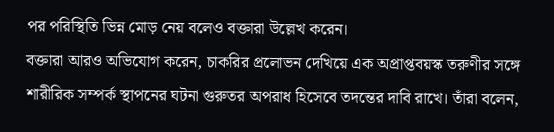পর পরিস্থিতি ভিন্ন মোড় নেয় বলেও বক্তারা উল্লেখ করেন।
বক্তারা আরও অভিযোগ করেন, চাকরির প্রলোভন দেখিয়ে এক অপ্রাপ্তবয়স্ক তরুণীর সঙ্গে শারীরিক সম্পর্ক স্থাপনের ঘটনা গুরুতর অপরাধ হিসেবে তদন্তের দাবি রাখে। তাঁরা বলেন,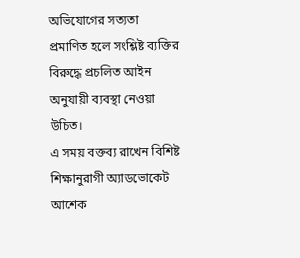অভিযোগের সত্যতা প্রমাণিত হলে সংশ্লিষ্ট ব্যক্তির বিরুদ্ধে প্রচলিত আইন অনুযায়ী ব্যবস্থা নেওয়া উচিত।
এ সময় বক্তব্য রাখেন বিশিষ্ট শিক্ষানুরাগী অ্যাডভোকেট আশেক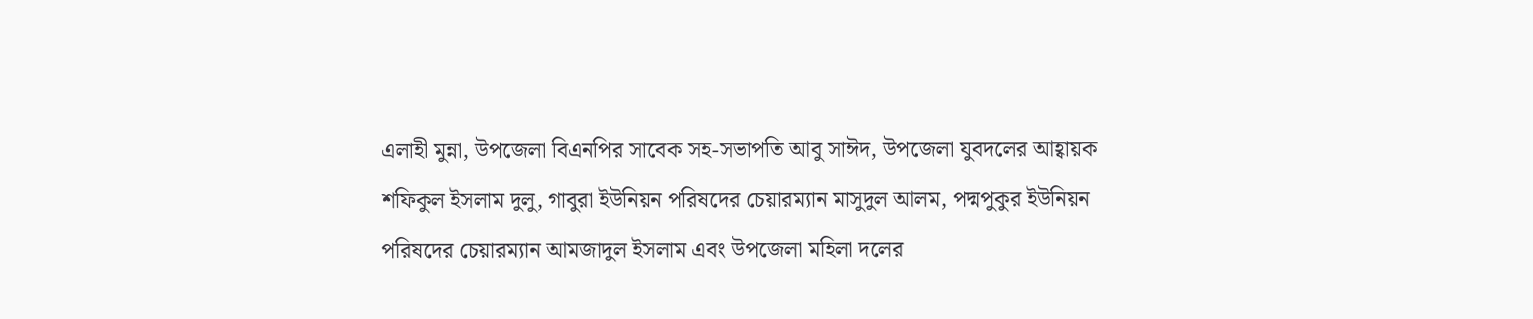এলাহী মুন্না, উপজেলা বিএনপির সাবেক সহ-সভাপতি আবু সাঈদ, উপজেলা যুবদলের আহ্বায়ক শফিকুল ইসলাম দুলু, গাবুরা ইউনিয়ন পরিষদের চেয়ারম্যান মাসুদুল আলম, পদ্মপুকুর ইউনিয়ন পরিষদের চেয়ারম্যান আমজাদুল ইসলাম এবং উপজেলা মহিলা দলের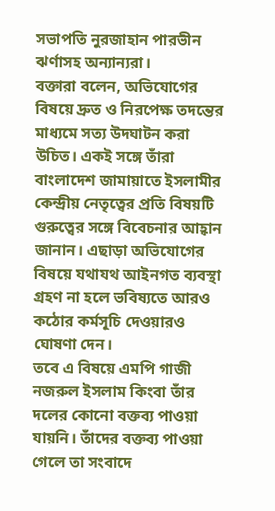সভাপতি নুরজাহান পারভীন ঝর্ণাসহ অন্যান্যরা।
বক্তারা বলেন, অভিযোগের বিষয়ে দ্রুত ও নিরপেক্ষ তদন্তের মাধ্যমে সত্য উদঘাটন করা উচিত। একই সঙ্গে তাঁরা বাংলাদেশ জামায়াতে ইসলামীর কেন্দ্রীয় নেতৃত্বের প্রতি বিষয়টি গুরুত্বের সঙ্গে বিবেচনার আহ্বান জানান। এছাড়া অভিযোগের বিষয়ে যথাযথ আইনগত ব্যবস্থা গ্রহণ না হলে ভবিষ্যতে আরও কঠোর কর্মসূচি দেওয়ারও ঘোষণা দেন।
তবে এ বিষয়ে এমপি গাজী নজরুল ইসলাম কিংবা তাঁর দলের কোনো বক্তব্য পাওয়া যায়নি। তাঁদের বক্তব্য পাওয়া গেলে তা সংবাদে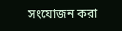সংযোজন করা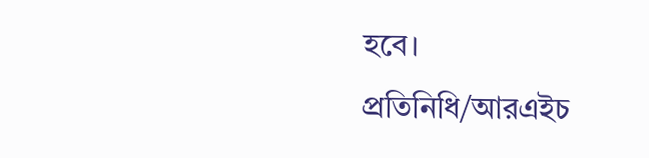হবে।
প্রতিনিধি/আরএইচ